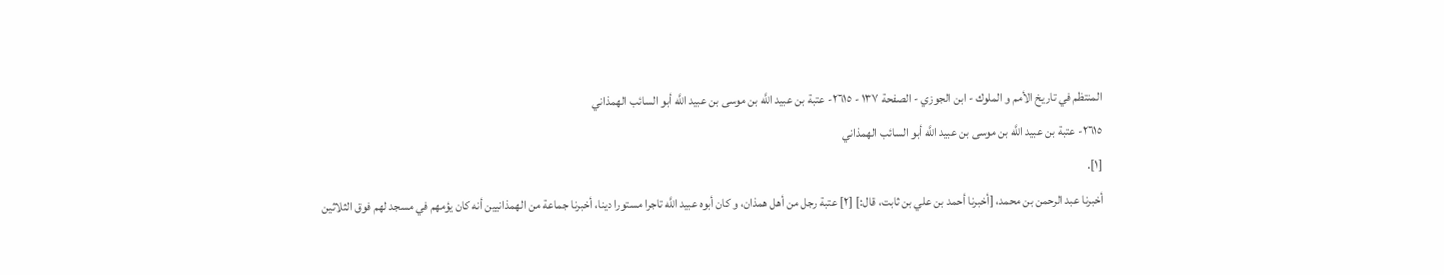المنتظم في تاريخ الأمم و الملوك - ابن الجوزي - الصفحة ١٣٧ - ٢٦١٥- عتبة بن عبيد اللَّه بن موسى بن عبيد اللَّه أبو السائب الهمذاني
٢٦١٥- عتبة بن عبيد اللَّه بن موسى بن عبيد اللَّه أبو السائب الهمذاني
[١].
أخبرنا عبد الرحمن بن محمد، [أخبرنا أحمد بن علي بن ثابت، قال:] [٢] عتبة رجل من أهل همذان، و كان أبوه عبيد اللَّه تاجرا مستورا دينا، أخبرنا جماعة من الهمذانيين أنه كان يؤمهم في مسجد لهم فوق الثلاثين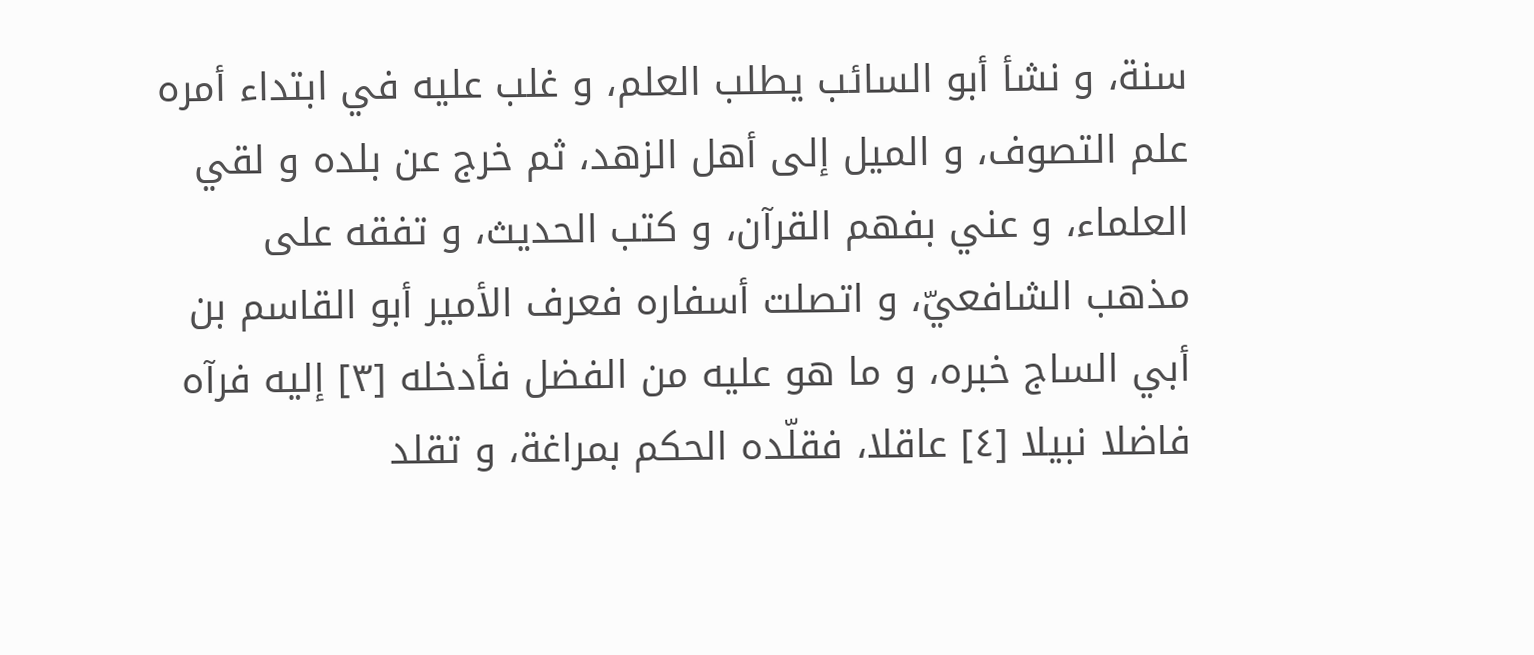سنة، و نشأ أبو السائب يطلب العلم، و غلب عليه في ابتداء أمره علم التصوف، و الميل إلى أهل الزهد، ثم خرج عن بلده و لقي العلماء، و عني بفهم القرآن، و كتب الحديث، و تفقه على مذهب الشافعيّ، و اتصلت أسفاره فعرف الأمير أبو القاسم بن أبي الساج خبره، و ما هو عليه من الفضل فأدخله [٣] إليه فرآه فاضلا نبيلا [٤] عاقلا، فقلّده الحكم بمراغة، و تقلد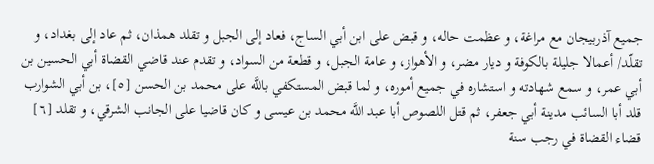جميع آذربيجان مع مراغة، و عظمت حاله، و قبض على ابن أبي الساج، فعاد إلى الجبل و تقلد همذان، ثم عاد إلى بغداد، و تقلّد/ أعمالا جليلة بالكوفة و ديار مضر، و الأهواز، و عامة الجبل، و قطعة من السواد، و تقدم عند قاضي القضاة أبي الحسين بن أبي عمر، و سمع شهادته و استشاره في جميع أموره، و لما قبض المستكفي باللَّه على محمد بن الحسن [٥]، بن أبي الشوارب قلد أبا السائب مدينة أبي جعفر، ثم قتل اللصوص أبا عبد اللَّه محمد بن عيسى و كان قاضيا على الجانب الشرقي، و تقلد [٦] قضاء القضاة في رجب سنة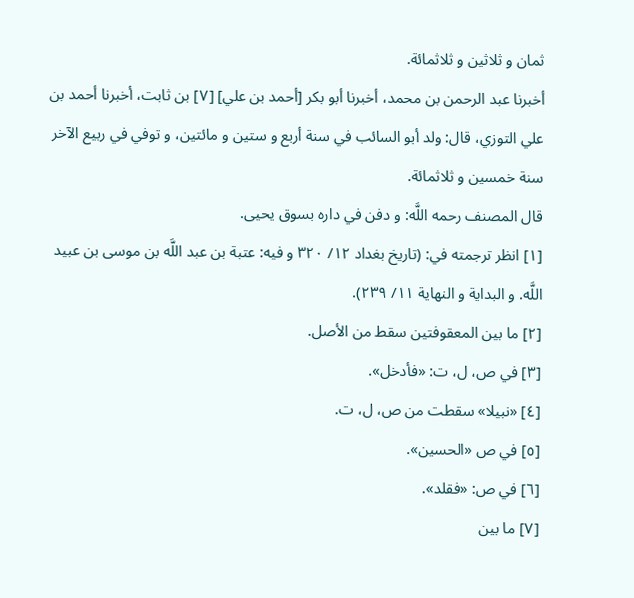ثمان و ثلاثين و ثلاثمائة.
أخبرنا عبد الرحمن بن محمد، أخبرنا أبو بكر [أحمد بن علي] [٧] بن ثابت، أخبرنا أحمد بن علي التوزي، قال: ولد أبو السائب في سنة أربع و ستين و مائتين، و توفي في ربيع الآخر سنة خمسين و ثلاثمائة.
قال المصنف رحمه اللَّه: و دفن في داره بسوق يحيى.
[١] انظر ترجمته في: (تاريخ بغداد ١٢/ ٣٢٠ و فيه: عتبة بن عبد اللَّه بن موسى بن عبيد اللَّه. و البداية و النهاية ١١/ ٢٣٩).
[٢] ما بين المعقوفتين سقط من الأصل.
[٣] في ص، ل، ت: «فأدخل».
[٤] «نبيلا» سقطت من ص، ل، ت.
[٥] في ص «الحسين».
[٦] في ص: «فقلد».
[٧] ما بين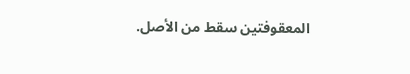المعقوفتين سقط من الأصل.